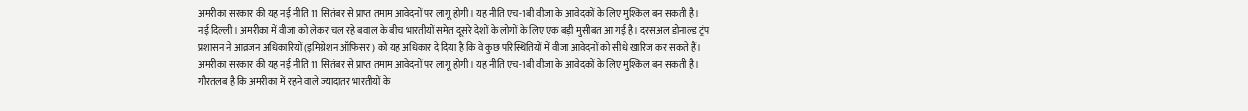अमरीका सरकार की यह नई नीति 11 सितंबर से प्राप्त तमाम आवेदनों पर लागू होगी। यह नीति एच-1बी वीजा के आवेदकों के लिए मुश्किल बन सकती है।
नई दिल्ली। अमरीका में वीजा को लेकर चल रहे बवाल के बीच भारतीयों समेत दूसरे देशों के लोगों के लिए एक बड़ी मुसीबत आ गई है। दरसअल डोनाल्ड ट्रंप प्रशासन ने आव्रजन अधिकारियों (इमिग्रेशन ऑफिसर) को यह अधिकार दे दिया है कि वे कुछ परिस्थितियों में वीजा आवेदनों को सीधे खारिज कर सकते हैं। अमरीका सरकार की यह नई नीति 11 सितंबर से प्राप्त तमाम आवेदनों पर लागू होगी। यह नीति एच-1बी वीजा के आवेदकों के लिए मुश्किल बन सकती है। गौरतलब है कि अमरीका में रहने वाले ज्यादातर भारतीयों के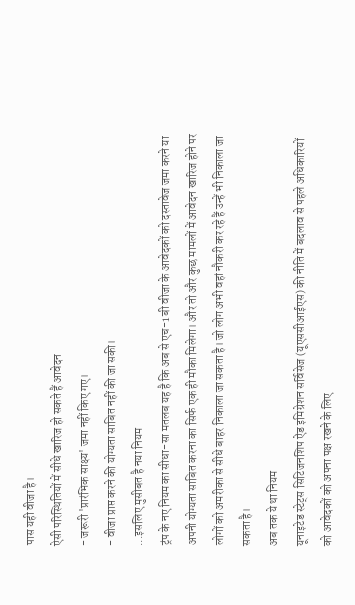पास यही वीजा है।
ऐसी परिस्थितियों में सीधे खारिज हो सकते हैं आवेदन
- जरूरी 'प्रारंभिक साक्ष्य' जमा नहीं किए गए।
- वीजा प्राप्त करने की योग्यता साबित नहीं की जा सकी।
...इसलिए मुसीबत है नया नियम
ट्रंप के नए नियम का सीधा-सा मतलब यह है कि अब से एच-1 बी वीजा के आवेदकों को दस्तावेज जमा करने या अपनी योग्यता साबित करना का सिर्फ एक ही मौका मिलेगा। और तो और कुछ मामलों में आवेदन खारिज होने पर लोगों को अमरीका से सीधे बाहर निकाला जा सकता है। जो लोग अभी वहां नौकरी कर रहे हैं उन्हें भी निकाला जा सकता है।
अब तक ये था नियम
यूनाइटेड स्टेट्स सिटिजनशिप ऐंड इमिग्रेशन सर्विसेज (यूएससीआईएस) की नीति में बदलाव से पहले अधिकारियों को आवेदकों को अपना पक्ष रखने के लिए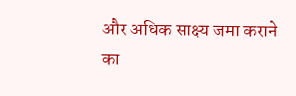और अधिक साक्ष्य जमा कराने का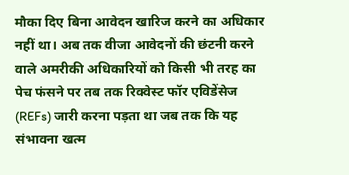मौका दिए बिना आवेदन खारिज करने का अधिकार नहीं था। अब तक वीजा आवेदनों की छंटनी करने वाले अमरीकी अधिकारियों को किसी भी तरह का पेच फंसने पर तब तक रिक्वेस्ट फॉर एविडेंसेज (REFs) जारी करना पड़ता था जब तक कि यह संभावना खत्म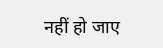नहीं हो जाए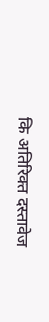कि अतिरिक्त दस्तावेज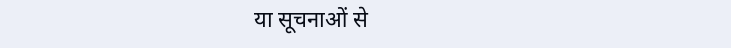या सूचनाओं से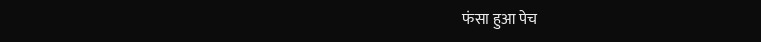फंसा हुआ पेच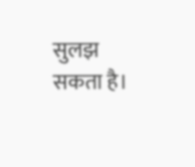सुलझ सकता है।